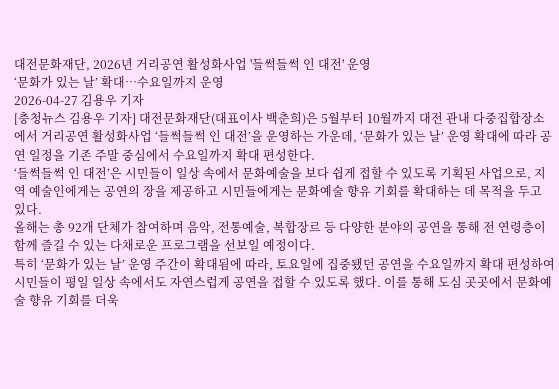대전문화재단, 2026년 거리공연 활성화사업 '들썩들썩 인 대전' 운영
‘문화가 있는 날’ 확대…수요일까지 운영
2026-04-27 김용우 기자
[충청뉴스 김용우 기자] 대전문화재단(대표이사 백춘희)은 5월부터 10월까지 대전 관내 다중집합장소에서 거리공연 활성화사업 ‘들썩들썩 인 대전’을 운영하는 가운데, ‘문화가 있는 날’ 운영 확대에 따라 공연 일정을 기존 주말 중심에서 수요일까지 확대 편성한다.
‘들썩들썩 인 대전’은 시민들이 일상 속에서 문화예술을 보다 쉽게 접할 수 있도록 기획된 사업으로, 지역 예술인에게는 공연의 장을 제공하고 시민들에게는 문화예술 향유 기회를 확대하는 데 목적을 두고 있다.
올해는 총 92개 단체가 참여하며 음악, 전통예술, 복합장르 등 다양한 분야의 공연을 통해 전 연령층이 함께 즐길 수 있는 다채로운 프로그램을 선보일 예정이다.
특히 ‘문화가 있는 날’ 운영 주간이 확대됨에 따라, 토요일에 집중됐던 공연을 수요일까지 확대 편성하여 시민들이 평일 일상 속에서도 자연스럽게 공연을 접할 수 있도록 했다. 이를 통해 도심 곳곳에서 문화예술 향유 기회를 더욱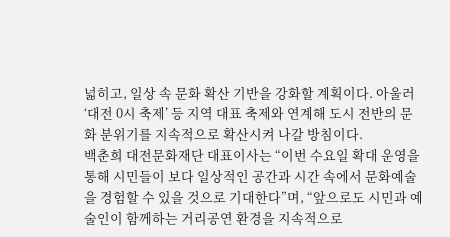넓히고, 일상 속 문화 확산 기반을 강화할 계획이다. 아울러 ‘대전 0시 축제’ 등 지역 대표 축제와 연계해 도시 전반의 문화 분위기를 지속적으로 확산시켜 나갈 방침이다.
백춘희 대전문화재단 대표이사는 “이번 수요일 확대 운영을 통해 시민들이 보다 일상적인 공간과 시간 속에서 문화예술을 경험할 수 있을 것으로 기대한다”며, “앞으로도 시민과 예술인이 함께하는 거리공연 환경을 지속적으로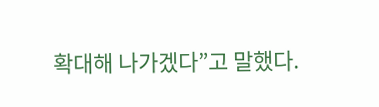확대해 나가겠다”고 말했다.